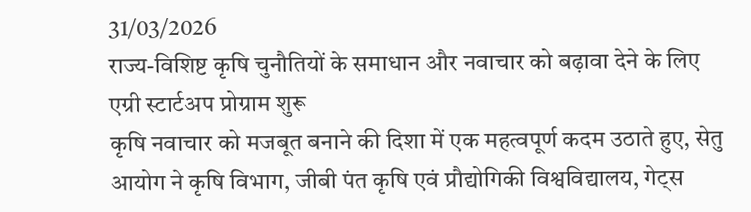31/03/2026
राज्य-विशिष्ट कृषि चुनौतियों के समाधान और नवाचार को बढ़ावा देने के लिए एग्री स्टार्टअप प्रोग्राम शुरू
कृषि नवाचार को मजबूत बनाने की दिशा में एक महत्वपूर्ण कदम उठाते हुए, सेतु आयोग ने कृषि विभाग, जीबी पंत कृषि एवं प्रौद्योगिकी विश्वविद्यालय, गेट्स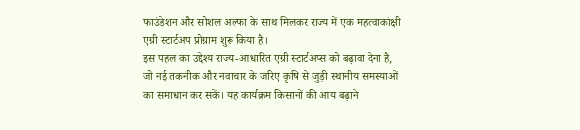फाउंडेशन और सोशल अल्फा के साथ मिलकर राज्य में एक महत्वाकांक्षी एग्री स्टार्टअप प्रोग्राम शुरू किया है।
इस पहल का उद्देश्य राज्य-आधारित एग्री स्टार्टअप्स को बढ़ावा देना है, जो नई तकनीक और नवाचार के जरिए कृषि से जुड़ी स्थानीय समस्याओं का समाधान कर सकें। यह कार्यक्रम किसानों की आय बढ़ाने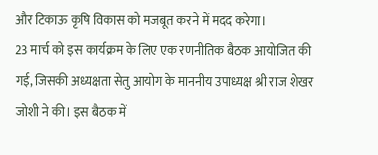और टिकाऊ कृषि विकास को मजबूत करने में मदद करेगा।
23 मार्च को इस कार्यक्रम के लिए एक रणनीतिक बैठक आयोजित की गई, जिसकी अध्यक्षता सेतु आयोग के माननीय उपाध्यक्ष श्री राज शेखर जोशी ने की। इस बैठक में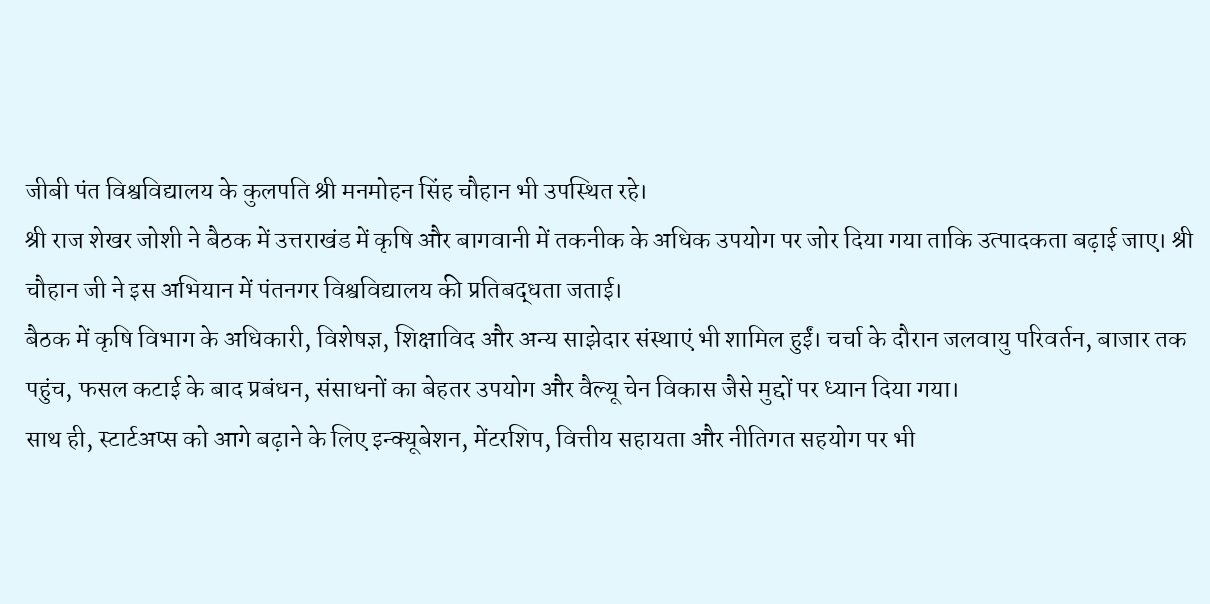जीबी पंत विश्वविद्यालय के कुलपति श्री मनमोहन सिंह चौहान भी उपस्थित रहे।
श्री राज शेखर जोशी ने बैठक में उत्तराखंड में कृषि और बागवानी में तकनीक के अधिक उपयोग पर जोर दिया गया ताकि उत्पादकता बढ़ाई जाए। श्री चौहान जी ने इस अभियान में पंतनगर विश्वविद्यालय की प्रतिबद्धता जताई।
बैठक में कृषि विभाग के अधिकारी, विशेषज्ञ, शिक्षाविद और अन्य साझेदार संस्थाएं भी शामिल हुईं। चर्चा के दौरान जलवायु परिवर्तन, बाजार तक पहुंच, फसल कटाई के बाद प्रबंधन, संसाधनों का बेहतर उपयोग और वैल्यू चेन विकास जैसे मुद्दों पर ध्यान दिया गया।
साथ ही, स्टार्टअप्स को आगे बढ़ाने के लिए इन्क्यूबेशन, मेंटरशिप, वित्तीय सहायता और नीतिगत सहयोग पर भी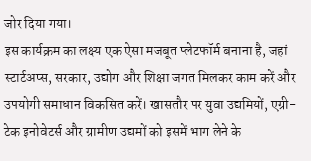जोर दिया गया।
इस कार्यक्रम का लक्ष्य एक ऐसा मजबूत प्लेटफॉर्म बनाना है, जहां स्टार्टअप्स, सरकार, उद्योग और शिक्षा जगत मिलकर काम करें और उपयोगी समाधान विकसित करें। खासतौर पर युवा उद्यमियों, एग्री-टेक इनोवेटर्स और ग्रामीण उद्यमों को इसमें भाग लेने के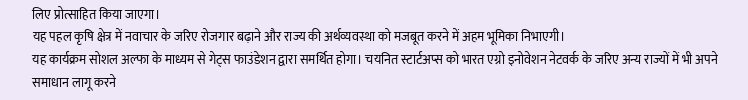लिए प्रोत्साहित किया जाएगा।
यह पहल कृषि क्षेत्र में नवाचार के जरिए रोजगार बढ़ाने और राज्य की अर्थव्यवस्था को मजबूत करने में अहम भूमिका निभाएगी।
यह कार्यक्रम सोशल अल्फा के माध्यम से गेट्स फाउंडेशन द्वारा समर्थित होगा। चयनित स्टार्टअप्स को भारत एग्रो इनोवेशन नेटवर्क के जरिए अन्य राज्यों में भी अपने समाधान लागू करने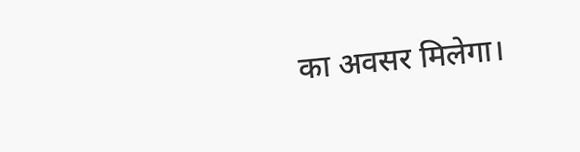का अवसर मिलेगा।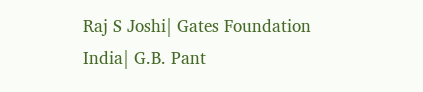Raj S Joshi| Gates Foundation India| G.B. Pant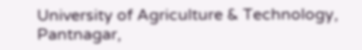University of Agriculture & Technology, Pantnagar,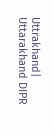Uttrakhand| Uttarakhand DIPR